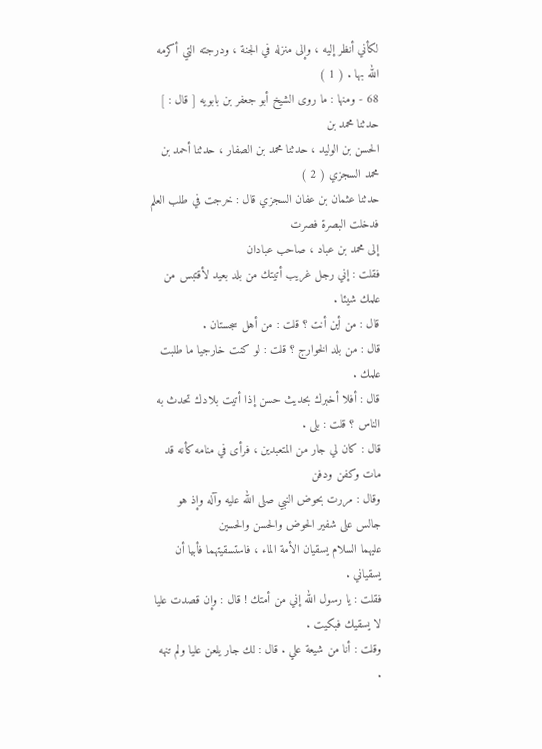لكأني أنظر إليه ، وإلى منزله في الجنة ، ودرجته التي أكرمه الله بها . ( 1 )
68 - ومنها : ما روى الشيخ أبو جعفر بن بابويه [ قال : ] حدثنا محمد بن
الحسن بن الوليد ، حدثنا محمد بن الصفار ، حدثنا أحمد بن محمد السجزي ( 2 )
حدثنا عثمان بن عفان السجزي قال : خرجت في طلب العلم فدخلت البصرة فصرت
إلى محمد بن عباد ، صاحب عبادان
فقلت : إني رجل غريب أتيتك من بلد بعيد لأقتبس من علمك شيئا .
قال : من أين أنت ؟ قلت : من أهل سجستان .
قال : من بلد الخوارج ؟ قلت : لو كنت خارجيا ما طلبت علمك .
قال : أفلا أخبرك بحديث حسن إذا أتيت بلادك تحدث به الناس ؟ قلت : بلى .
قال : كان لي جار من المتعبدين ، فرأى في منامه كأنه قد مات وكفن ودفن
وقال : مررت بحوض النبي صلى الله عليه وآله وإذ هو جالس على شفير الحوض والحسن والحسين
عليهما السلام يسقيان الأمة الماء ، فاستسقيتهما فأبيا أن يسقياني .
فقلت : يا رسول الله إني من أمتك ! قال : وإن قصدت عليا لا يسقيك فبكيت .
وقلت : أنا من شيعة علي . قال : لك جار يلعن عليا ولم تنهه .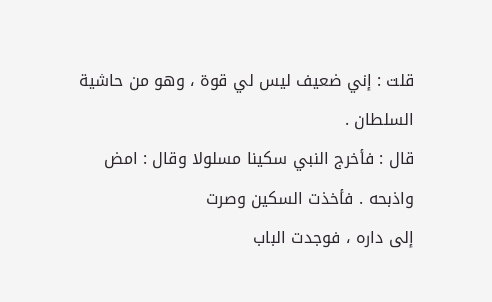قلت : إني ضعيف ليس لي قوة ، وهو من حاشية السلطان .
قال : فأخرج النبي سكينا مسلولا وقال : امض واذبحه . فأخذت السكين وصرت
إلى داره ، فوجدت الباب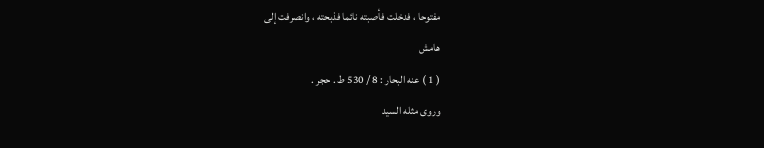مفتوحا ، فدخلت فأصبته نائما فذبحته ، وانصرفت إلى
هامش
( 1 ) عنه البحار : 8 / 530 ط . حجر .
وروى مثله السيد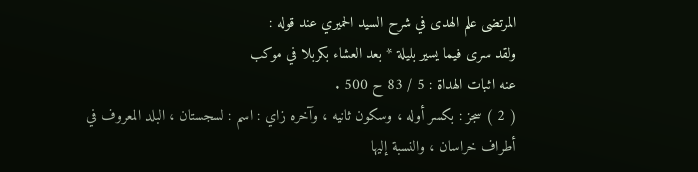المرتضى علم الهدى في شرح السيد الحميري عند قوله :
ولقد سرى فيما يسير بليلة * بعد العشاء بكربلا في موكب
عنه اثبات الهداة : 5 / 83 ح 500 .
( 2 ) سجز : بكسر أوله ، وسكون ثانيه ، وآخره زاي : اسم : لسجستان ، البلد المعروف في
أطراف خراسان ، والنسبة إليها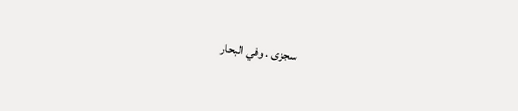سجزى . وفي البحار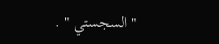" السجستي " .